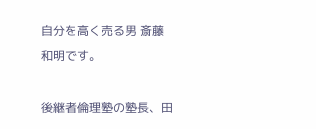自分を高く売る男 斎藤和明です。

後継者倫理塾の塾長、田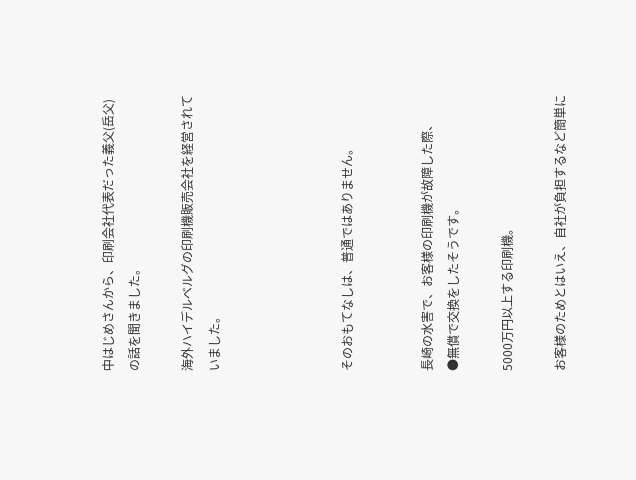中はじめさんから、印刷会社代表だった義父(岳父)の話を聞きました。

海外ハイデルベルグの印刷機販売会社を経営されていました。




そのおもてなしは、普通ではありません。


長崎の水害で、お客様の印刷機が故障した際、
●無償で交換をしたそうです。

5000万円以上する印刷機。

お客様のためとはいえ、自社が負担するなど簡単に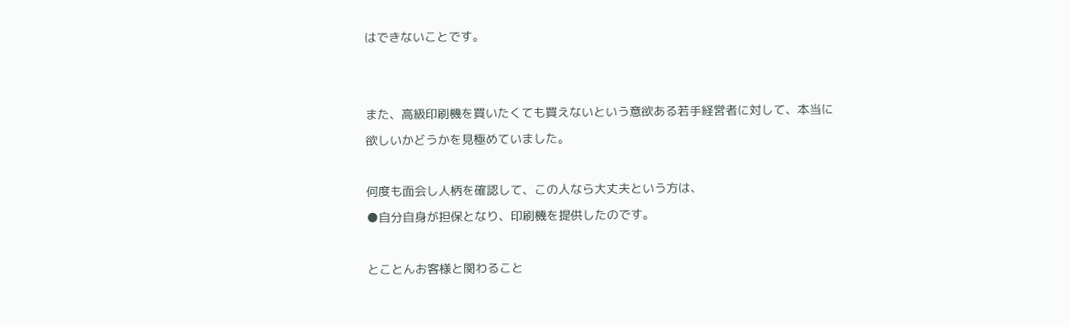はできないことです。


また、高級印刷機を買いたくても買えないという意欲ある若手経営者に対して、本当に欲しいかどうかを見極めていました。

何度も面会し人柄を確認して、この人なら大丈夫という方は、
●自分自身が担保となり、印刷機を提供したのです。

とことんお客様と関わること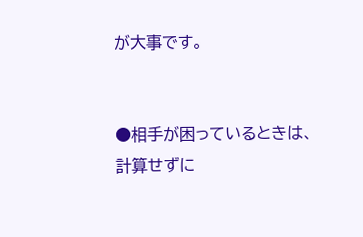が大事です。


●相手が困っているときは、計算せずに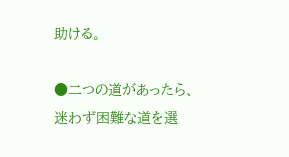助ける。

●二つの道があったら、迷わず困難な道を選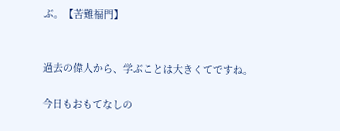ぶ。【苦難福門】


過去の偉人から、学ぶことは大きくてですね。

今日もおもてなしの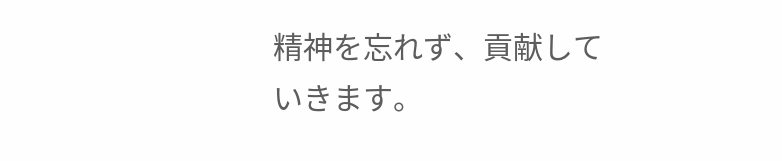精神を忘れず、貢献していきます。